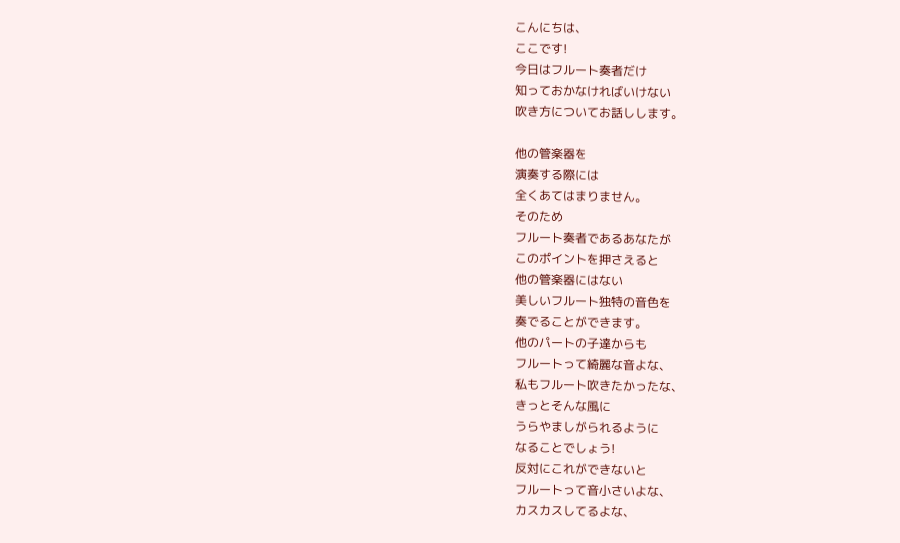こんにちは、
ここです!
今日はフルート奏者だけ
知っておかなければいけない
吹き方についてお話しします。

他の管楽器を
演奏する際には
全くあてはまりません。
そのため
フルート奏者であるあなたが
このポイントを押さえると
他の管楽器にはない
美しいフルート独特の音色を
奏でることができます。
他のパートの子達からも
フルートって綺麗な音よな、
私もフルート吹きたかったな、
きっとそんな風に
うらやましがられるように
なることでしょう!
反対にこれができないと
フルートって音小さいよな、
カスカスしてるよな、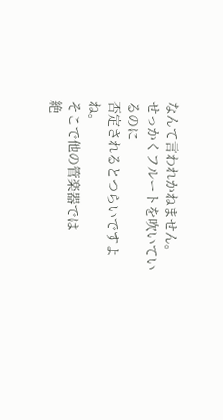なんて言われかねません。
せっかくフルートを吹いているのに
否定されるとつらいですよね。
そこで他の管楽器では
絶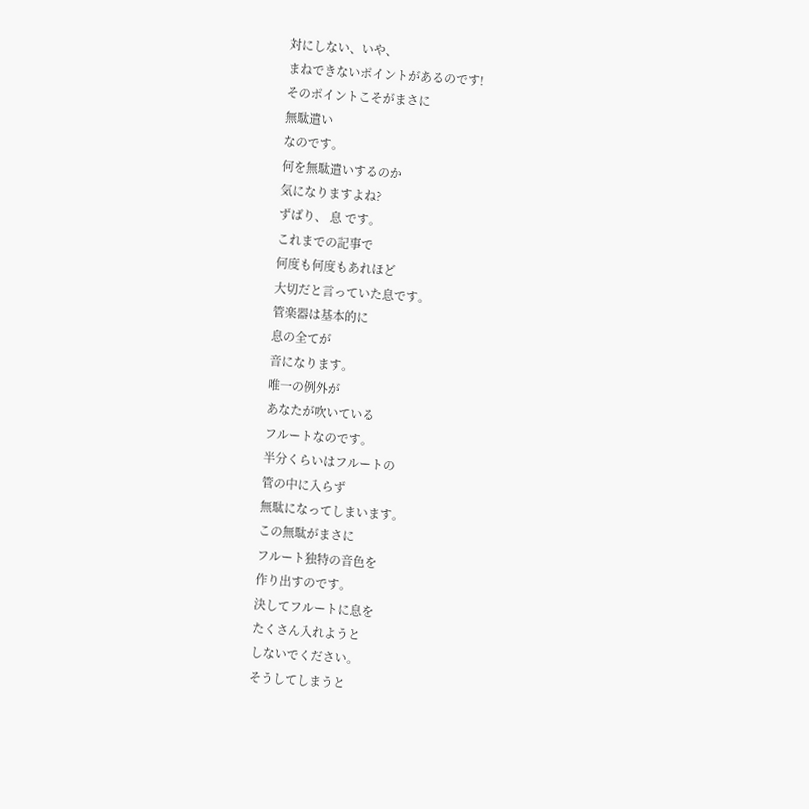対にしない、いや、
まねできないポイントがあるのです!
そのポイントこそがまさに
無駄遣い
なのです。
何を無駄遣いするのか
気になりますよね?
ずばり、 息 です。
これまでの記事で
何度も何度もあれほど
大切だと言っていた息です。
管楽器は基本的に
息の全てが
音になります。
唯一の例外が
あなたが吹いている
フルートなのです。
半分くらいはフルートの
管の中に入らず
無駄になってしまいます。
この無駄がまさに
フルート独特の音色を
作り出すのです。
決してフルートに息を
たくさん入れようと
しないでください。
そうしてしまうと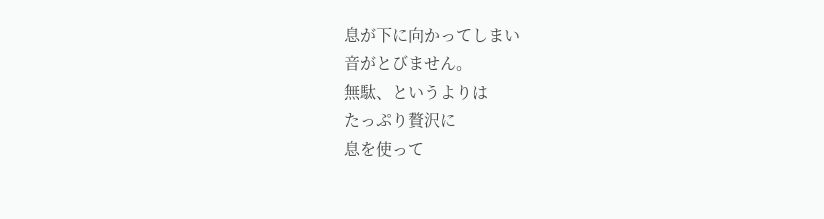息が下に向かってしまい
音がとびません。
無駄、というよりは
たっぷり贅沢に
息を使って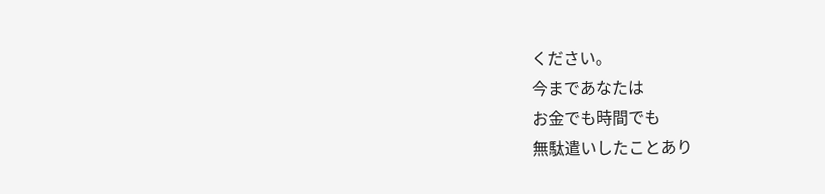ください。
今まであなたは
お金でも時間でも
無駄遣いしたことあり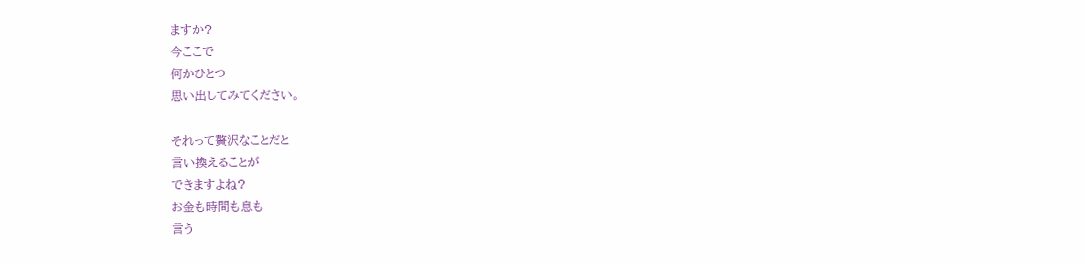ますか?
今ここで
何かひとつ
思い出してみてください。

それって贅沢なことだと
言い換えることが
できますよね?
お金も時間も息も
言う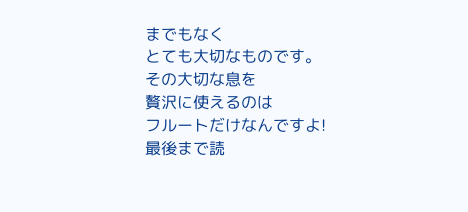までもなく
とても大切なものです。
その大切な息を
贅沢に使えるのは
フルートだけなんですよ!
最後まで読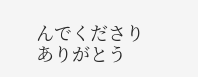んでくださり
ありがとう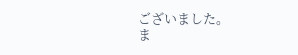ございました。
ま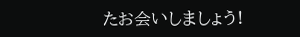たお会いしましょう!